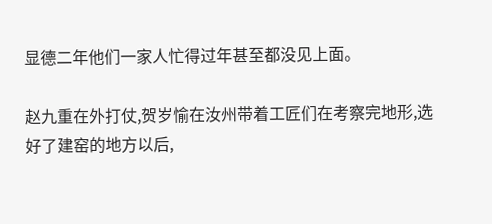显德二年他们一家人忙得过年甚至都没见上面。

赵九重在外打仗,贺岁愉在汝州带着工匠们在考察完地形,选好了建窑的地方以后,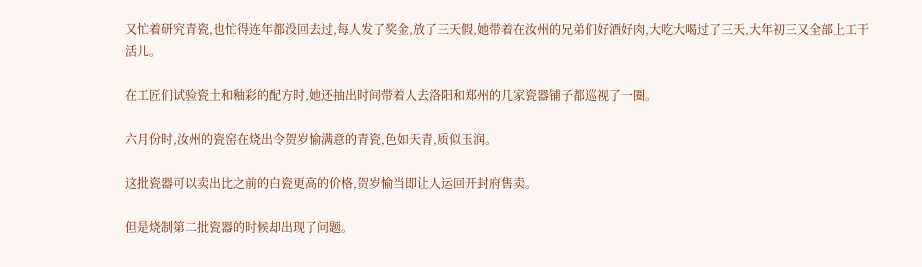又忙着研究青瓷,也忙得连年都没回去过,每人发了奖金,放了三天假,她带着在汝州的兄弟们好酒好肉,大吃大喝过了三天,大年初三又全部上工干活儿。

在工匠们试验瓷土和釉彩的配方时,她还抽出时间带着人去洛阳和郑州的几家瓷器铺子都巡视了一圈。

六月份时,汝州的瓷窑在烧出令贺岁愉满意的青瓷,色如天青,质似玉润。

这批瓷器可以卖出比之前的白瓷更高的价格,贺岁愉当即让人运回开封府售卖。

但是烧制第二批瓷器的时候却出现了问题。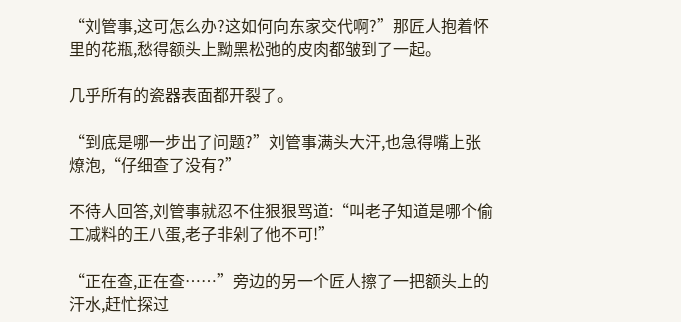“刘管事,这可怎么办?这如何向东家交代啊?”那匠人抱着怀里的花瓶,愁得额头上黝黑松弛的皮肉都皱到了一起。

几乎所有的瓷器表面都开裂了。

“到底是哪一步出了问题?”刘管事满头大汗,也急得嘴上张燎泡,“仔细查了没有?”

不待人回答,刘管事就忍不住狠狠骂道:“叫老子知道是哪个偷工减料的王八蛋,老子非剁了他不可!”

“正在查,正在查……”旁边的另一个匠人擦了一把额头上的汗水,赶忙探过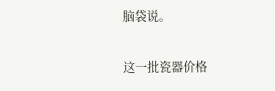脑袋说。

这一批瓷器价格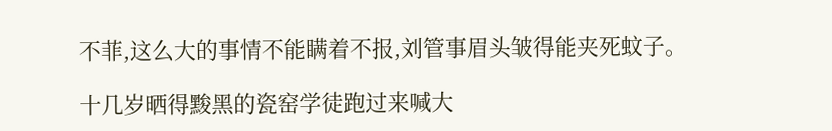不菲,这么大的事情不能瞒着不报,刘管事眉头皱得能夹死蚊子。

十几岁晒得黢黑的瓷窑学徒跑过来喊大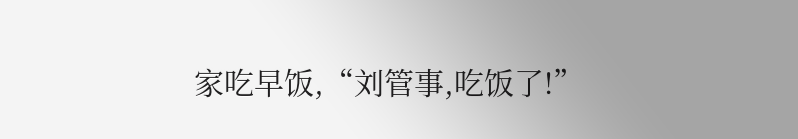家吃早饭,“刘管事,吃饭了!”